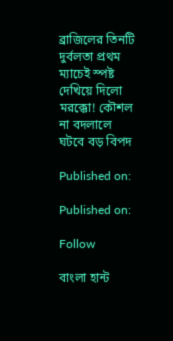ব্রাজিলের তিনটি দুর্বলতা প্রথম ম্যাচেই স্পষ্ট দেখিয়ে দিলো মরক্কো! কৌশল না বদলালে ঘটবে বড় বিপদ

Published on:

Published on:

Follow

বাংলা হান্ট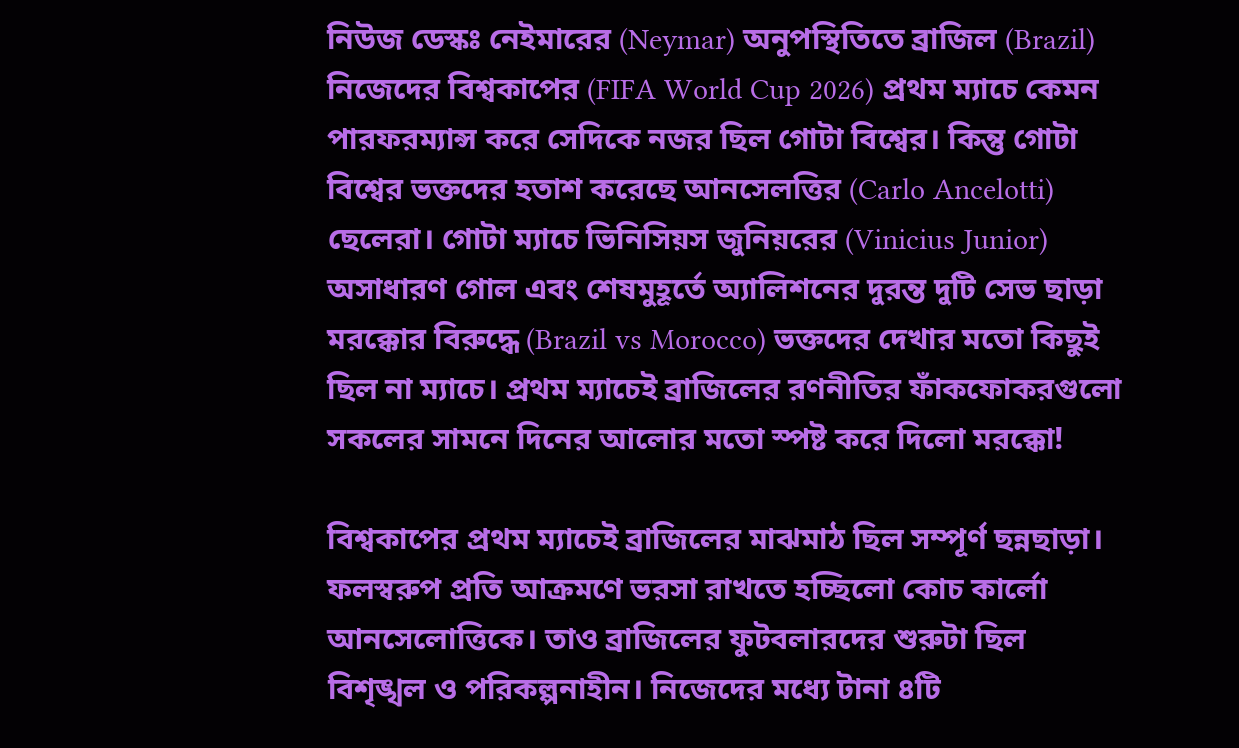নিউজ ডেস্কঃ নেইমারের (Neymar) অনুপস্থিতিতে ব্রাজিল (Brazil) নিজেদের বিশ্বকাপের (FIFA World Cup 2026) প্রথম ম্যাচে কেমন পারফরম্যান্স করে সেদিকে নজর ছিল গোটা বিশ্বের। কিন্তু গোটা বিশ্বের ভক্তদের হতাশ করেছে আনসেলত্তির (Carlo Ancelotti) ছেলেরা। গোটা ম্যাচে ভিনিসিয়স জুনিয়রের (Vinicius Junior) অসাধারণ গোল এবং শেষমুহূর্তে অ্যালিশনের দুরন্ত দুটি সেভ ছাড়া মরক্কোর বিরুদ্ধে (Brazil vs Morocco) ভক্তদের দেখার মতো কিছুই ছিল না ম্যাচে। প্রথম ম্যাচেই ব্রাজিলের রণনীতির ফাঁকফোকরগুলো সকলের সামনে দিনের আলোর মতো স্পষ্ট করে দিলো মরক্কো!

বিশ্বকাপের প্রথম ম্যাচেই ব্রাজিলের মাঝমাঠ ছিল সম্পূর্ণ ছন্নছাড়া। ফলস্বরুপ প্রতি আক্রমণে ভরসা রাখতে হচ্ছিলো কোচ কার্লো আনসেলোত্তিকে। তাও ব্রাজিলের ফুটবলারদের শুরুটা ছিল বিশৃঙ্খল ও পরিকল্পনাহীন। নিজেদের মধ্যে টানা ৪টি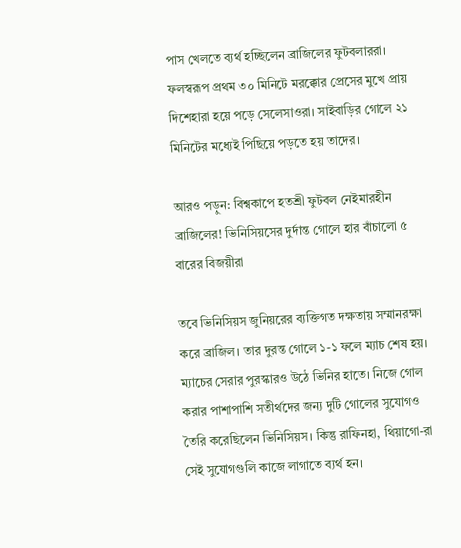পাস খেলতে ব্যর্থ হচ্ছিলেন ব্রাজিলের ফুটবলাররা। ফলস্বরূপ প্রথম ৩০ মিনিটে মরক্কোর প্রেসের মুখে প্রায় দিশেহারা হয়ে পড়ে সেলেসাওরা। সাইবাড়ির গোলে ২১ মিনিটের মধ্যেই পিছিয়ে পড়তে হয় তাদের।

আরও পড়ুন: বিশ্বকাপে হতশ্রী ফুটবল নেইমারহীন ব্রাজিলের! ভিনিসিয়সের দুর্দান্ত গোলে হার বাঁচালো ৫ বারের বিজয়ীরা

তবে ভিনিসিয়স জুনিয়রের ব্যক্তিগত দক্ষতায় সম্মানরক্ষা করে ব্রাজিল। তার দুরন্ত গোলে ১-১ ফলে ম্যাচ শেষ হয়। ম্যাচের সেরার পুরস্কারও উঠে ভিনির হাতে। নিজে গোল করার পাশাপাশি সতীর্থদের জন্য দুটি গোলের সুযোগও তৈরি করেছিলেন ভিনিসিয়স। কিন্তু রাফিনহা, থিয়াগো-রা সেই সুযোগগুলি কাজে লাগাতে ব্যর্থ হন।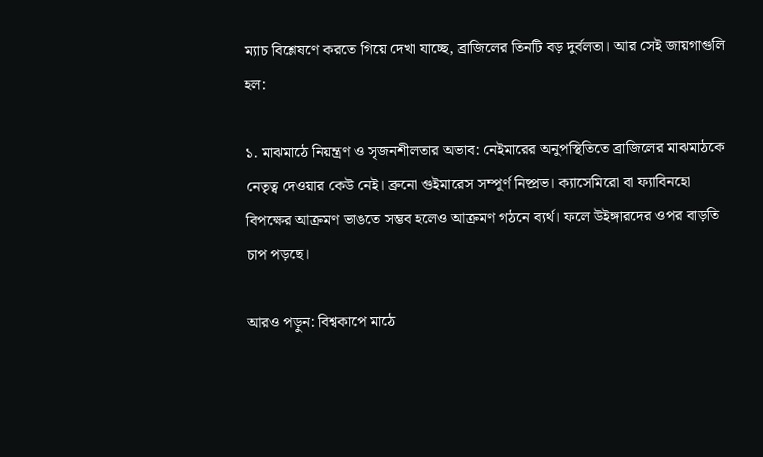ম্যাচ বিশ্লেষণে করতে গিয়ে দেখা যাচ্ছে, ব্রাজিলের তিনটি বড় দুর্বলতা। আর সেই জায়গাগুলি হল:

১. মাঝমাঠে নিয়ন্ত্রণ ও সৃজনশীলতার অভাব: নেইমারের অনুপস্থিতিতে ব্রাজিলের মাঝমাঠকে নেতৃত্ব দেওয়ার কেউ নেই। ব্রুনো গুইমারেস সম্পূর্ণ নিষ্প্রভ। ক্যাসেমিরো বা ফ্যাবিনহো বিপক্ষের আক্রমণ ভাঙতে সম্ভব হলেও আক্রমণ গঠনে ব্যর্থ। ফলে উইঙ্গারদের ওপর বাড়তি চাপ পড়ছে।

আরও পড়ুন: বিশ্বকাপে মাঠে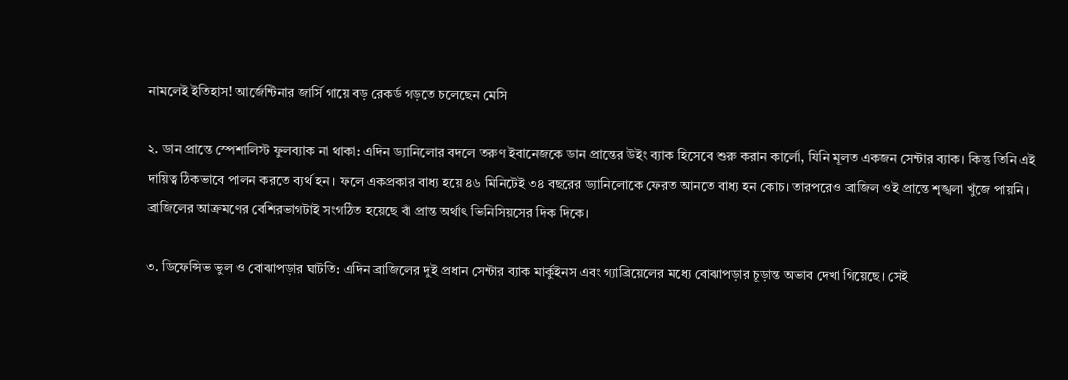নামলেই ইতিহাস! আর্জেন্টিনার জার্সি গায়ে বড় রেকর্ড গড়তে চলেছেন মেসি

২. ডান প্রান্তে স্পেশালিস্ট ফুলব্যাক না থাকা: এদিন ড্যানিলোর বদলে তরুণ ইবানেজকে ডান প্রান্তের উইং ব্যাক হিসেবে শুরু করান কার্লো, যিনি মূলত একজন সেন্টার ব্যাক। কিন্তু তিনি এই দায়িত্ব ঠিকভাবে পালন করতে ব্যর্থ হন। ফলে একপ্রকার বাধ্য হয়ে ৪৬ মিনিটেই ৩৪ বছরের ড্যানিলোকে ফেরত আনতে বাধ্য হন কোচ। তারপরেও ব্রাজিল ওই প্রান্তে শৃঙ্খলা খুঁজে পায়নি। ব্রাজিলের আক্রমণের বেশিরভাগটাই সংগঠিত হয়েছে বাঁ প্রান্ত অর্থাৎ ভিনিসিয়সের দিক দিকে।

৩. ডিফেন্সিভ ভুল ও বোঝাপড়ার ঘাটতি: এদিন ব্রাজিলের দুই প্রধান সেন্টার ব্যাক মার্কুইনস এবং গ্যাব্রিয়েলের মধ্যে বোঝাপড়ার চূড়ান্ত অভাব দেখা গিয়েছে। সেই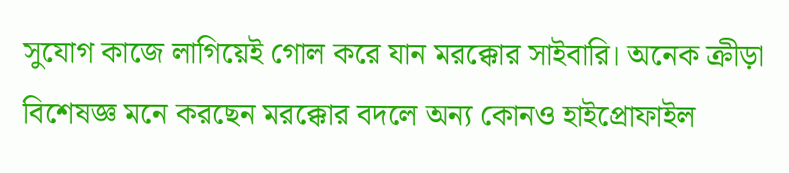সুযোগ কাজে লাগিয়েই গোল করে যান মরক্কোর সাইবারি। অনেক ক্রীড়া বিশেষজ্ঞ মনে করছেন মরক্কোর বদলে অন্য কোনও হাইপ্রোফাইল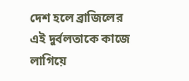দেশ হলে ব্রাজিলের এই দুর্বলতাকে কাজে লাগিয়ে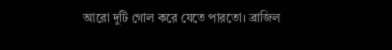আরো দুটি গোল করে যেতে পারতো। ব্রাজিল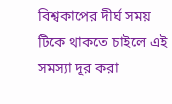বিশ্বকাপের দীর্ঘ সময় টিকে থাকতে চাইলে এই সমস্যা দূর করা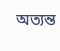অত্যন্ত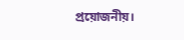প্রয়োজনীয়।